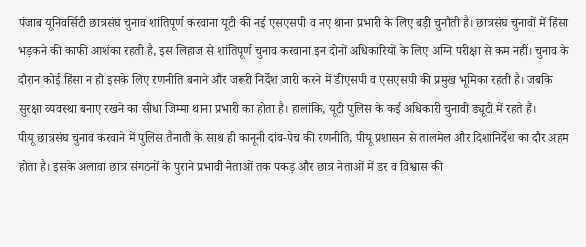पंजाब यूनिवर्सिटी छात्रसंघ चुनाव शांतिपूर्ण करवाना यूटी की नई एसएसपी व नए थाना प्रभारी के लिए बड़ी चुनौती है। छात्रसंघ चुनावों में हिंसा भड़कने की काफी आशंका रहती है, इस लिहाज से शांतिपूर्ण चुनाव करवाना इन दोनों अधिकारियों के लिए अग्नि परीक्षा से कम नहीं। चुनाव के दौरान कोई हिंसा न हो इसके लिए रणनीति बनाने और जरूरी निर्देश जारी करने में डीएसपी व एसएसपी की प्रमुख भूमिका रहती है। जबकि सुरक्षा व्यवस्था बनाए रखने का सीधा जिम्मा थाना प्रभारी का होता है। हालांकि, यूटी पुलिस के कई अधिकारी चुनावी ड्यूटी में रहते हैं।
पीयू छात्रसंघ चुनाव करवाने में पुलिस तैनाती के साथ ही कानूनी दांव-पेच की रणनीति, पीयू प्रशासन से तालमेल और दिशानिर्देश का दौर अहम होता है। इसके अलावा छात्र संगठनों के पुराने प्रभावी नेताओं तक पकड़ और छात्र नेताओं में डर व विश्वास की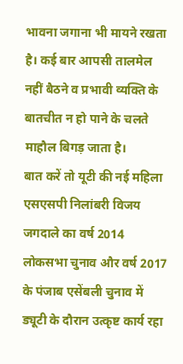भावना जगाना भी मायने रखता है। कई बार आपसी तालमेल नहीं बैठने व प्रभावी व्यक्ति के बातचीत न हो पाने के चलते माहौल बिगड़ जाता है।
बात करें तो यूटी की नई महिला एसएसपी निलांबरी विजय जगदाले का वर्ष 2014 लोकसभा चुनाव और वर्ष 2017 के पंजाब एसेंबली चुनाव में ड्यूटी के दौरान उत्कृष्ट कार्य रहा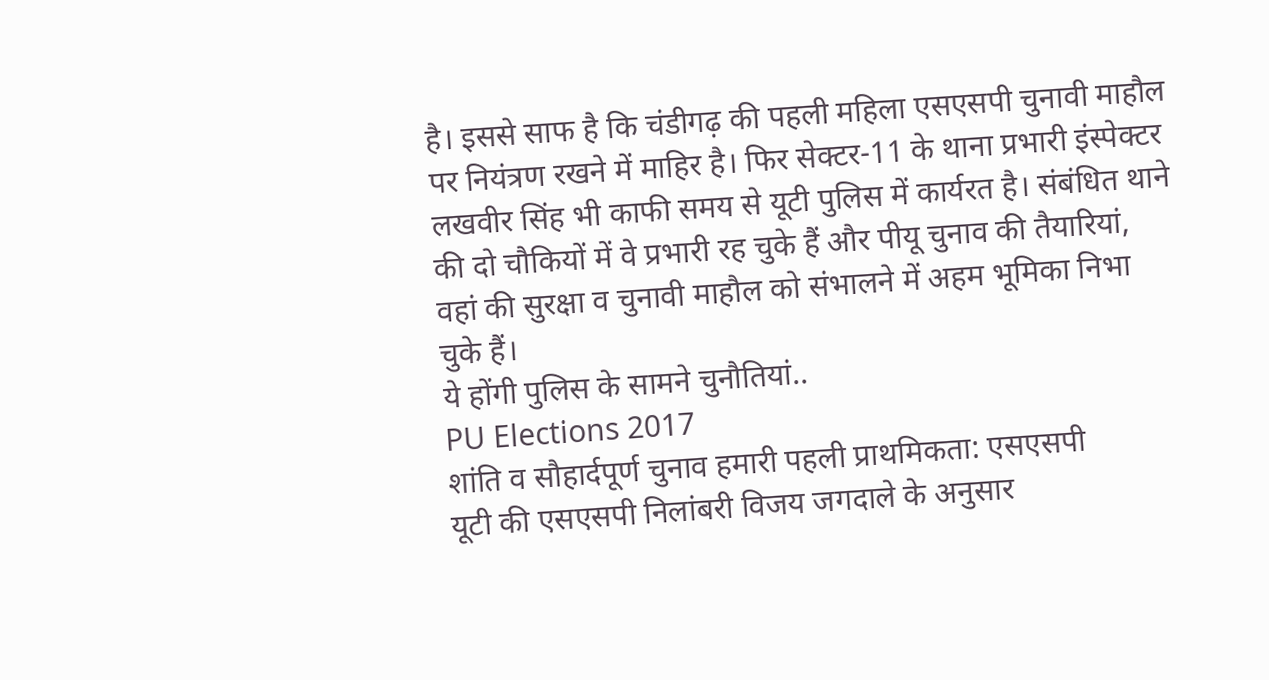है। इससे साफ है कि चंडीगढ़ की पहली महिला एसएसपी चुनावी माहौल पर नियंत्रण रखने में माहिर है। फिर सेक्टर-11 के थाना प्रभारी इंस्पेक्टर लखवीर सिंह भी काफी समय से यूटी पुलिस में कार्यरत है। संबंधित थाने की दो चौकियों में वे प्रभारी रह चुके हैं और पीयू चुनाव की तैयारियां, वहां की सुरक्षा व चुनावी माहौल को संभालने में अहम भूमिका निभा चुके हैं।
ये होंगी पुलिस के सामने चुनौतियां..
PU Elections 2017
शांति व सौहार्दपूर्ण चुनाव हमारी पहली प्राथमिकता: एसएसपी
यूटी की एसएसपी निलांबरी विजय जगदाले के अनुसार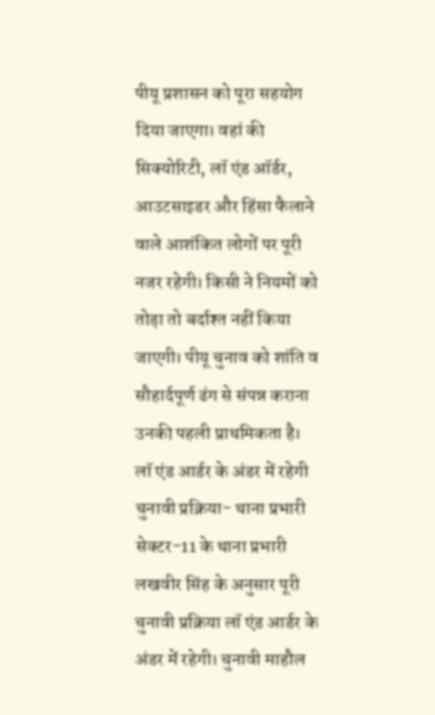पीयू प्रशासन को पूरा सहयोग दिया जाएगा। वहां की सिक्योरिटी, लॉ एंड ऑर्डर, आउटसाइडर और हिंसा फैलाने वाले आशंकित लोगों पर पूरी नजर रहेगी। किसी ने नियमों को तोड़ा तो बर्दाश्त नहीं किया जाएगी। पीयू चुनाव को शांति व सौहार्दपूर्ण ढंग से संपन्न कराना उनकी पहली प्राथमिकता है।
लॉ एंड आर्डर के अंडर में रहेगी चुनावी प्रक्रिया- थाना प्रभारी
सेक्टर-11 के थाना प्रभारी लखवीर सिंह के अनुसार पूरी चुनावी प्रक्रिया लॉ एंड आर्डर के अंडर में रहेगी। चुनावी माहौल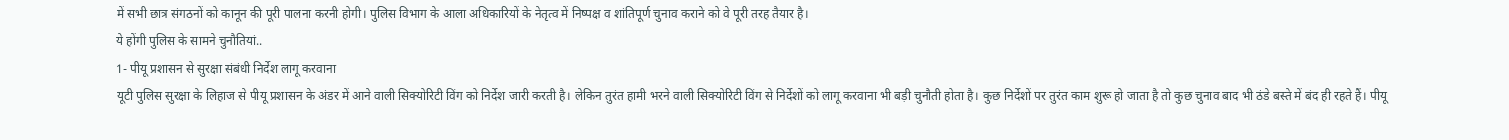में सभी छात्र संगठनों को कानून की पूरी पालना करनी होगी। पुलिस विभाग के आला अधिकारियों के नेतृत्व में निष्पक्ष व शांतिपूर्ण चुनाव कराने को वे पूरी तरह तैयार है।
ये होंगी पुलिस के सामने चुनौतियां..
1- पीयू प्रशासन से सुरक्षा संबंधी निर्देश लागू करवाना
यूटी पुलिस सुरक्षा के लिहाज से पीयू प्रशासन के अंडर में आने वाली सिक्योरिटी विंग को निर्देश जारी करती है। लेकिन तुरंत हामी भरने वाली सिक्योरिटी विंग से निर्देशों को लागू करवाना भी बड़ी चुनौती होता है। कुछ निर्देशों पर तुरंत काम शुरू हो जाता है तो कुछ चुनाव बाद भी ठंडे बस्ते में बंद ही रहते हैं। पीयू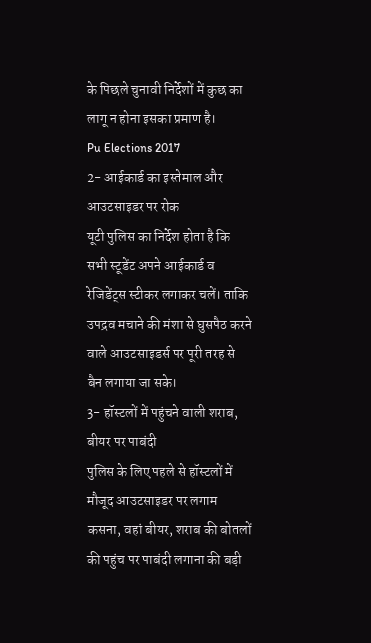के पिछले चुनावी निर्देशों में कुछ का लागू न होना इसका प्रमाण है।
Pu Elections 2017
2- आईकार्ड का इस्तेमाल और आउटसाइडर पर रोक
यूटी पुलिस का निर्देश होता है कि सभी स्टूडेंट अपने आईकार्ड व रेजिडेंट्स स्टीकर लगाकर चलें। ताकि उपद्रव मचाने की मंशा से घुसपैठ करने वाले आउटसाइडर्स पर पूरी तरह से बैन लगाया जा सके।
3- हॉस्टलों में पहुंचने वाली शराब, बीयर पर पाबंदी
पुलिस के लिए पहले से हॉस्टलों में मौजूद आउटसाइडर पर लगाम कसना, वहां बीयर, शराब की बोतलों की पहुंच पर पाबंदी लगाना की बड़ी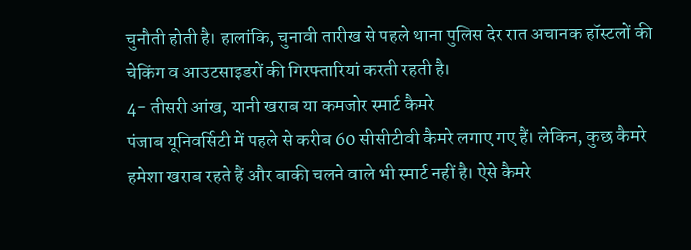चुनौती होती है। हालांकि, चुनावी तारीख से पहले थाना पुलिस देर रात अचानक हॉस्टलों की चेकिंग व आउटसाइडरों की गिरफ्तारियां करती रहती है।
4- तीसरी आंख, यानी खराब या कमजोर स्मार्ट कैमरे
पंजाब यूनिवर्सिटी में पहले से करीब 60 सीसीटीवी कैमरे लगाए गए हैं। लेकिन, कुछ कैमरे हमेशा खराब रहते हैं और बाकी चलने वाले भी स्मार्ट नहीं है। ऐसे कैमरे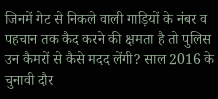जिनमें गेट से निकले वाली गाड़ियों के नंबर व पहचान तक कैद करने की क्षमता है तो पुलिस उन कैमरों से कैसे मदद लेंगी? साल 2016 के चुनावी दौर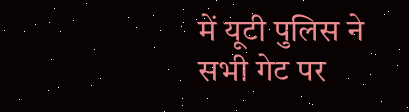में यूटी पुलिस ने सभी गेट पर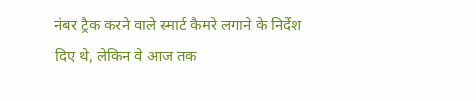नंबर ट्रैक करने वाले स्मार्ट कैमरे लगाने के निर्देश दिए थे, लेकिन वे आज तक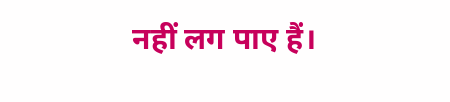नहीं लग पाए हैं।